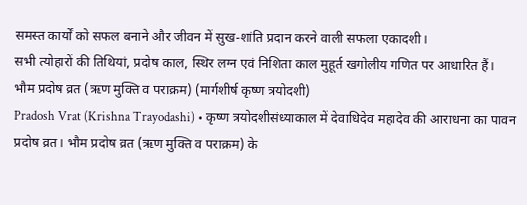समस्त कार्यों को सफल बनाने और जीवन में सुख-शांति प्रदान करने वाली सफला एकादशी।
सभी त्योहारों की तिथियां, प्रदोष काल, स्थिर लग्न एवं निशिता काल मुहूर्त खगोलीय गणित पर आधारित हैं।
भौम प्रदोष व्रत (ऋण मुक्ति व पराक्रम) (मार्गशीर्ष कृष्ण त्रयोदशी)
Pradosh Vrat (Krishna Trayodashi) • कृष्ण त्रयोदशीसंध्याकाल में देवाधिदेव महादेव की आराधना का पावन प्रदोष व्रत। भौम प्रदोष व्रत (ऋण मुक्ति व पराक्रम) के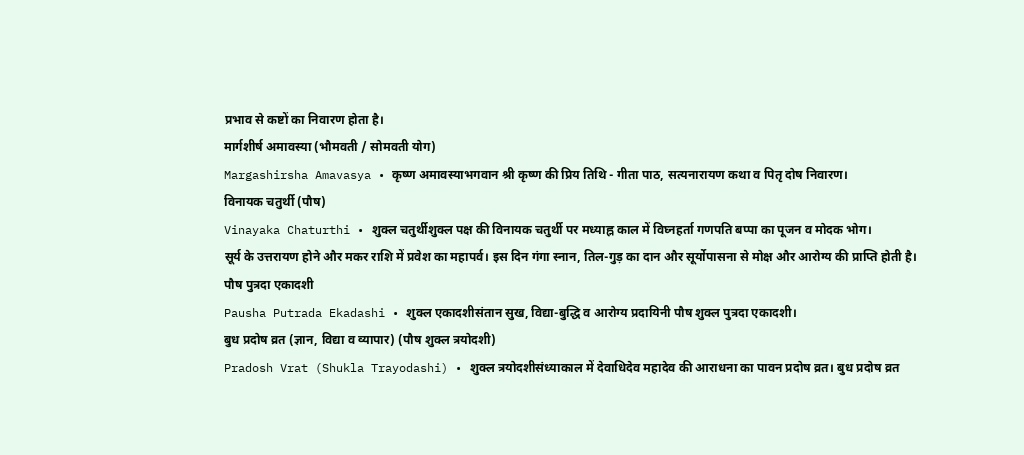प्रभाव से कष्टों का निवारण होता है।
मार्गशीर्ष अमावस्या (भौमवती / सोमवती योग)
Margashirsha Amavasya • कृष्ण अमावस्याभगवान श्री कृष्ण की प्रिय तिथि - गीता पाठ, सत्यनारायण कथा व पितृ दोष निवारण।
विनायक चतुर्थी (पौष)
Vinayaka Chaturthi • शुक्ल चतुर्थीशुक्ल पक्ष की विनायक चतुर्थी पर मध्याह्न काल में विघ्नहर्ता गणपति बप्पा का पूजन व मोदक भोग।
सूर्य के उत्तरायण होने और मकर राशि में प्रवेश का महापर्व। इस दिन गंगा स्नान, तिल-गुड़ का दान और सूर्योपासना से मोक्ष और आरोग्य की प्राप्ति होती है।
पौष पुत्रदा एकादशी
Pausha Putrada Ekadashi • शुक्ल एकादशीसंतान सुख, विद्या-बुद्धि व आरोग्य प्रदायिनी पौष शुक्ल पुत्रदा एकादशी।
बुध प्रदोष व्रत (ज्ञान, विद्या व व्यापार) (पौष शुक्ल त्रयोदशी)
Pradosh Vrat (Shukla Trayodashi) • शुक्ल त्रयोदशीसंध्याकाल में देवाधिदेव महादेव की आराधना का पावन प्रदोष व्रत। बुध प्रदोष व्रत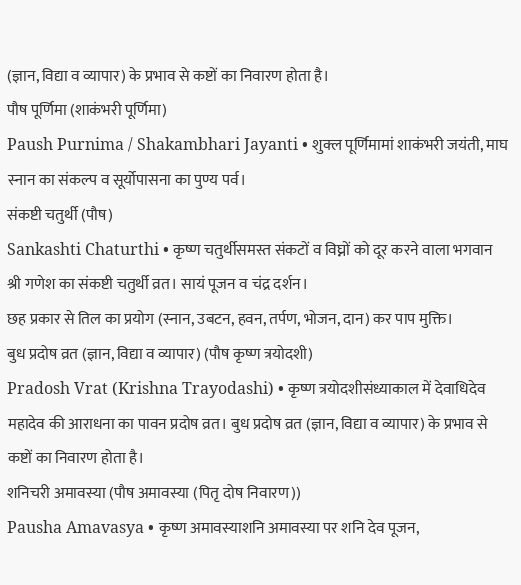(ज्ञान, विद्या व व्यापार) के प्रभाव से कष्टों का निवारण होता है।
पौष पूर्णिमा (शाकंभरी पूर्णिमा)
Paush Purnima / Shakambhari Jayanti • शुक्ल पूर्णिमामां शाकंभरी जयंती, माघ स्नान का संकल्प व सूर्योपासना का पुण्य पर्व।
संकष्टी चतुर्थी (पौष)
Sankashti Chaturthi • कृष्ण चतुर्थीसमस्त संकटों व विघ्नों को दूर करने वाला भगवान श्री गणेश का संकष्टी चतुर्थी व्रत। सायं पूजन व चंद्र दर्शन।
छह प्रकार से तिल का प्रयोग (स्नान, उबटन, हवन, तर्पण, भोजन, दान) कर पाप मुक्ति।
बुध प्रदोष व्रत (ज्ञान, विद्या व व्यापार) (पौष कृष्ण त्रयोदशी)
Pradosh Vrat (Krishna Trayodashi) • कृष्ण त्रयोदशीसंध्याकाल में देवाधिदेव महादेव की आराधना का पावन प्रदोष व्रत। बुध प्रदोष व्रत (ज्ञान, विद्या व व्यापार) के प्रभाव से कष्टों का निवारण होता है।
शनिचरी अमावस्या (पौष अमावस्या (पितृ दोष निवारण))
Pausha Amavasya • कृष्ण अमावस्याशनि अमावस्या पर शनि देव पूजन,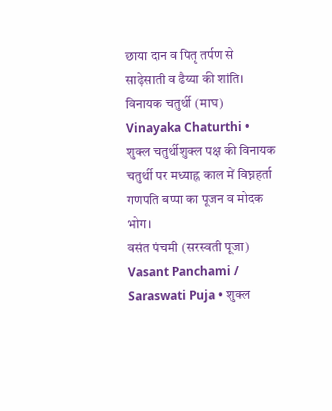छाया दान व पितृ तर्पण से साढ़ेसाती व ढैय्या की शांति।
विनायक चतुर्थी (माघ)
Vinayaka Chaturthi • शुक्ल चतुर्थीशुक्ल पक्ष की विनायक चतुर्थी पर मध्याह्न काल में विघ्नहर्ता गणपति बप्पा का पूजन व मोदक भोग।
वसंत पंचमी (सरस्वती पूजा)
Vasant Panchami / Saraswati Puja • शुक्ल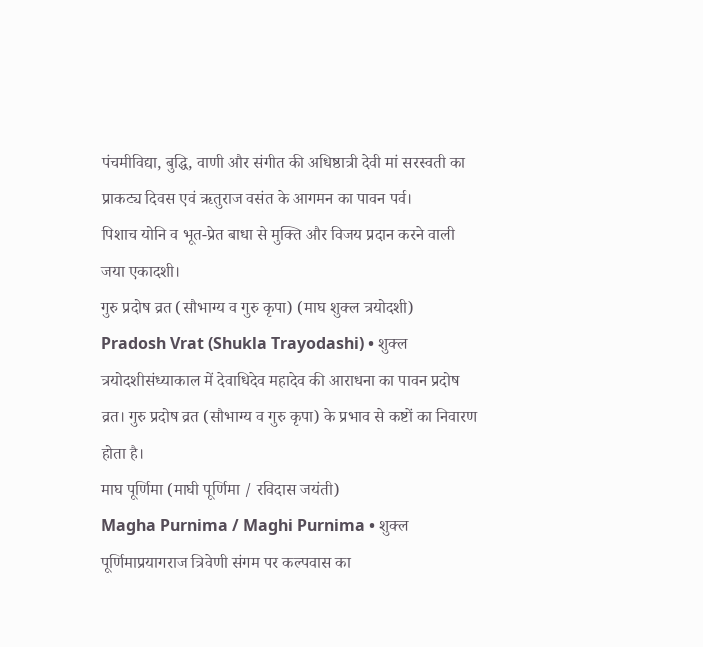पंचमीविद्या, बुद्धि, वाणी और संगीत की अधिष्ठात्री देवी मां सरस्वती का प्राकट्य दिवस एवं ऋतुराज वसंत के आगमन का पावन पर्व।
पिशाच योनि व भूत-प्रेत बाधा से मुक्ति और विजय प्रदान करने वाली जया एकादशी।
गुरु प्रदोष व्रत (सौभाग्य व गुरु कृपा) (माघ शुक्ल त्रयोदशी)
Pradosh Vrat (Shukla Trayodashi) • शुक्ल त्रयोदशीसंध्याकाल में देवाधिदेव महादेव की आराधना का पावन प्रदोष व्रत। गुरु प्रदोष व्रत (सौभाग्य व गुरु कृपा) के प्रभाव से कष्टों का निवारण होता है।
माघ पूर्णिमा (माघी पूर्णिमा / रविदास जयंती)
Magha Purnima / Maghi Purnima • शुक्ल पूर्णिमाप्रयागराज त्रिवेणी संगम पर कल्पवास का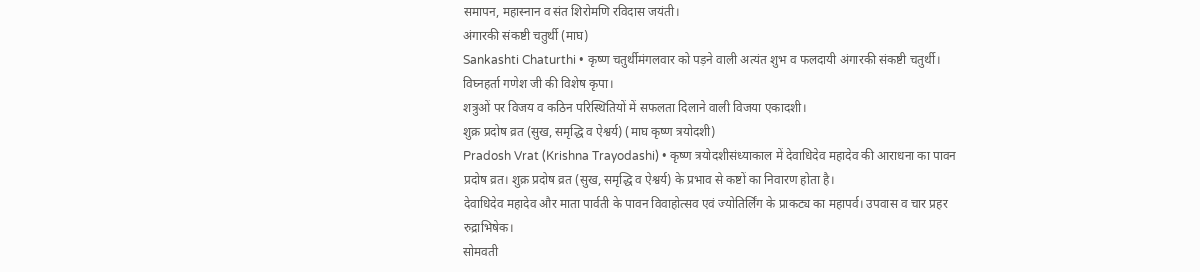समापन, महास्नान व संत शिरोमणि रविदास जयंती।
अंगारकी संकष्टी चतुर्थी (माघ)
Sankashti Chaturthi • कृष्ण चतुर्थीमंगलवार को पड़ने वाली अत्यंत शुभ व फलदायी अंगारकी संकष्टी चतुर्थी। विघ्नहर्ता गणेश जी की विशेष कृपा।
शत्रुओं पर विजय व कठिन परिस्थितियों में सफलता दिलाने वाली विजया एकादशी।
शुक्र प्रदोष व्रत (सुख, समृद्धि व ऐश्वर्य) (माघ कृष्ण त्रयोदशी)
Pradosh Vrat (Krishna Trayodashi) • कृष्ण त्रयोदशीसंध्याकाल में देवाधिदेव महादेव की आराधना का पावन प्रदोष व्रत। शुक्र प्रदोष व्रत (सुख, समृद्धि व ऐश्वर्य) के प्रभाव से कष्टों का निवारण होता है।
देवाधिदेव महादेव और माता पार्वती के पावन विवाहोत्सव एवं ज्योतिर्लिंग के प्राकट्य का महापर्व। उपवास व चार प्रहर रुद्राभिषेक।
सोमवती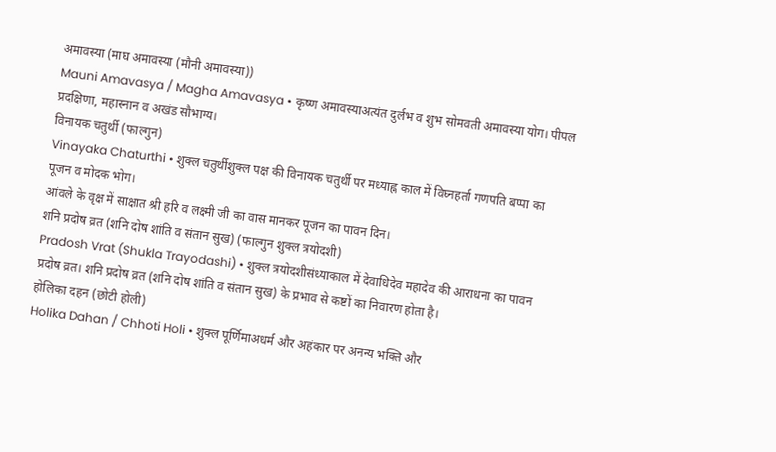अमावस्या (माघ अमावस्या (मौनी अमावस्या))
Mauni Amavasya / Magha Amavasya • कृष्ण अमावस्याअत्यंत दुर्लभ व शुभ सोमवती अमावस्या योग। पीपल प्रदक्षिणा, महास्नान व अखंड सौभाग्य।
विनायक चतुर्थी (फाल्गुन)
Vinayaka Chaturthi • शुक्ल चतुर्थीशुक्ल पक्ष की विनायक चतुर्थी पर मध्याह्न काल में विघ्नहर्ता गणपति बप्पा का पूजन व मोदक भोग।
आंवले के वृक्ष में साक्षात श्री हरि व लक्ष्मी जी का वास मानकर पूजन का पावन दिन।
शनि प्रदोष व्रत (शनि दोष शांति व संतान सुख) (फाल्गुन शुक्ल त्रयोदशी)
Pradosh Vrat (Shukla Trayodashi) • शुक्ल त्रयोदशीसंध्याकाल में देवाधिदेव महादेव की आराधना का पावन प्रदोष व्रत। शनि प्रदोष व्रत (शनि दोष शांति व संतान सुख) के प्रभाव से कष्टों का निवारण होता है।
होलिका दहन (छोटी होली)
Holika Dahan / Chhoti Holi • शुक्ल पूर्णिमाअधर्म और अहंकार पर अनन्य भक्ति और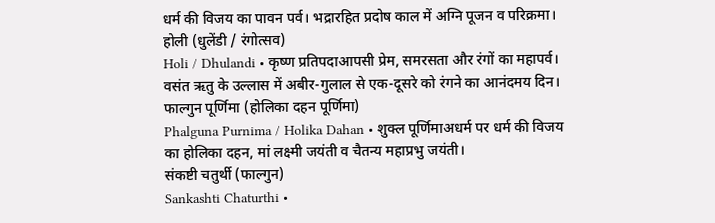धर्म की विजय का पावन पर्व। भद्रारहित प्रदोष काल में अग्नि पूजन व परिक्रमा।
होली (धुलेंडी / रंगोत्सव)
Holi / Dhulandi • कृष्ण प्रतिपदाआपसी प्रेम, समरसता और रंगों का महापर्व। वसंत ऋतु के उल्लास में अबीर-गुलाल से एक-दूसरे को रंगने का आनंदमय दिन।
फाल्गुन पूर्णिमा (होलिका दहन पूर्णिमा)
Phalguna Purnima / Holika Dahan • शुक्ल पूर्णिमाअधर्म पर धर्म की विजय का होलिका दहन, मां लक्ष्मी जयंती व चैतन्य महाप्रभु जयंती।
संकष्टी चतुर्थी (फाल्गुन)
Sankashti Chaturthi •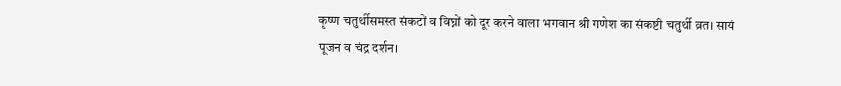कृष्ण चतुर्थीसमस्त संकटों व विघ्नों को दूर करने वाला भगवान श्री गणेश का संकष्टी चतुर्थी व्रत। सायं पूजन व चंद्र दर्शन।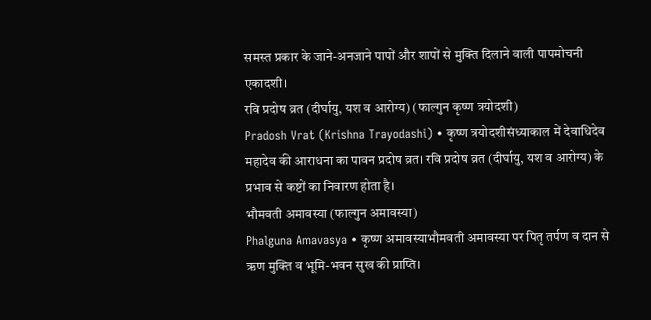समस्त प्रकार के जाने-अनजाने पापों और शापों से मुक्ति दिलाने वाली पापमोचनी एकादशी।
रवि प्रदोष व्रत (दीर्घायु, यश व आरोग्य) (फाल्गुन कृष्ण त्रयोदशी)
Pradosh Vrat (Krishna Trayodashi) • कृष्ण त्रयोदशीसंध्याकाल में देवाधिदेव महादेव की आराधना का पावन प्रदोष व्रत। रवि प्रदोष व्रत (दीर्घायु, यश व आरोग्य) के प्रभाव से कष्टों का निवारण होता है।
भौमवती अमावस्या (फाल्गुन अमावस्या)
Phalguna Amavasya • कृष्ण अमावस्याभौमवती अमावस्या पर पितृ तर्पण व दान से ऋण मुक्ति व भूमि-भवन सुख की प्राप्ति।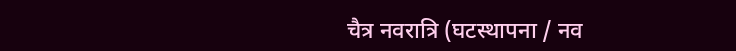चैत्र नवरात्रि (घटस्थापना / नव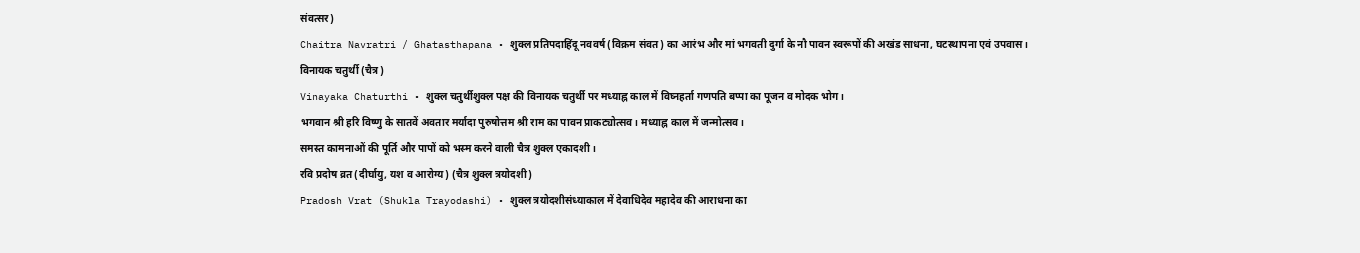संवत्सर)
Chaitra Navratri / Ghatasthapana • शुक्ल प्रतिपदाहिंदू नववर्ष (विक्रम संवत) का आरंभ और मां भगवती दुर्गा के नौ पावन स्वरूपों की अखंड साधना, घटस्थापना एवं उपवास।
विनायक चतुर्थी (चैत्र)
Vinayaka Chaturthi • शुक्ल चतुर्थीशुक्ल पक्ष की विनायक चतुर्थी पर मध्याह्न काल में विघ्नहर्ता गणपति बप्पा का पूजन व मोदक भोग।
भगवान श्री हरि विष्णु के सातवें अवतार मर्यादा पुरुषोत्तम श्री राम का पावन प्राकट्योत्सव। मध्याह्न काल में जन्मोत्सव।
समस्त कामनाओं की पूर्ति और पापों को भस्म करने वाली चैत्र शुक्ल एकादशी।
रवि प्रदोष व्रत (दीर्घायु, यश व आरोग्य) (चैत्र शुक्ल त्रयोदशी)
Pradosh Vrat (Shukla Trayodashi) • शुक्ल त्रयोदशीसंध्याकाल में देवाधिदेव महादेव की आराधना का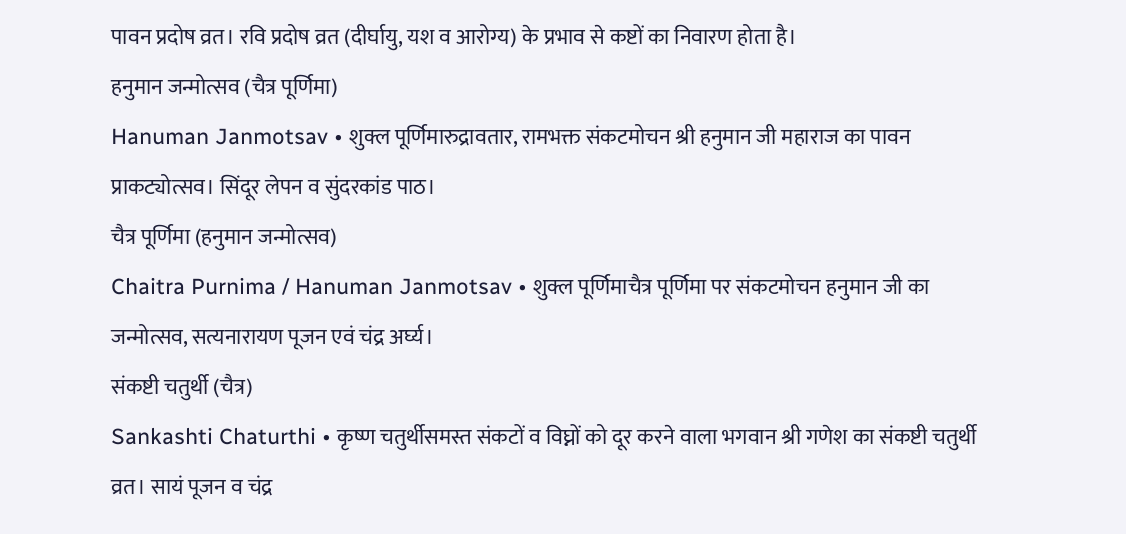पावन प्रदोष व्रत। रवि प्रदोष व्रत (दीर्घायु, यश व आरोग्य) के प्रभाव से कष्टों का निवारण होता है।
हनुमान जन्मोत्सव (चैत्र पूर्णिमा)
Hanuman Janmotsav • शुक्ल पूर्णिमारुद्रावतार, रामभक्त संकटमोचन श्री हनुमान जी महाराज का पावन प्राकट्योत्सव। सिंदूर लेपन व सुंदरकांड पाठ।
चैत्र पूर्णिमा (हनुमान जन्मोत्सव)
Chaitra Purnima / Hanuman Janmotsav • शुक्ल पूर्णिमाचैत्र पूर्णिमा पर संकटमोचन हनुमान जी का जन्मोत्सव, सत्यनारायण पूजन एवं चंद्र अर्घ्य।
संकष्टी चतुर्थी (चैत्र)
Sankashti Chaturthi • कृष्ण चतुर्थीसमस्त संकटों व विघ्नों को दूर करने वाला भगवान श्री गणेश का संकष्टी चतुर्थी व्रत। सायं पूजन व चंद्र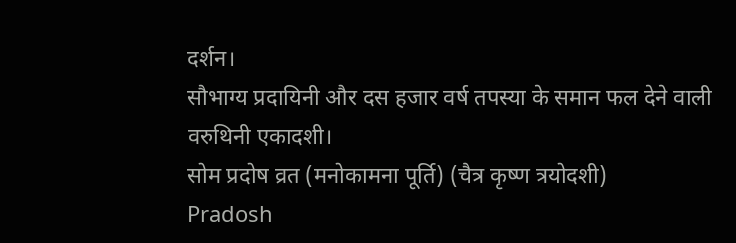दर्शन।
सौभाग्य प्रदायिनी और दस हजार वर्ष तपस्या के समान फल देने वाली वरुथिनी एकादशी।
सोम प्रदोष व्रत (मनोकामना पूर्ति) (चैत्र कृष्ण त्रयोदशी)
Pradosh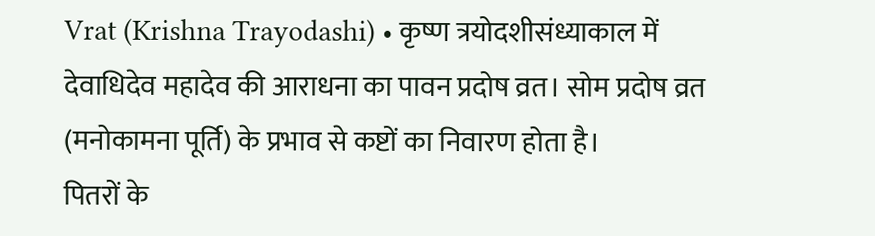Vrat (Krishna Trayodashi) • कृष्ण त्रयोदशीसंध्याकाल में देवाधिदेव महादेव की आराधना का पावन प्रदोष व्रत। सोम प्रदोष व्रत (मनोकामना पूर्ति) के प्रभाव से कष्टों का निवारण होता है।
पितरों के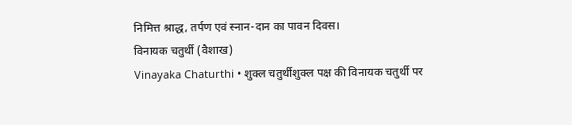निमित्त श्राद्ध, तर्पण एवं स्नान-दान का पावन दिवस।
विनायक चतुर्थी (वैशाख)
Vinayaka Chaturthi • शुक्ल चतुर्थीशुक्ल पक्ष की विनायक चतुर्थी पर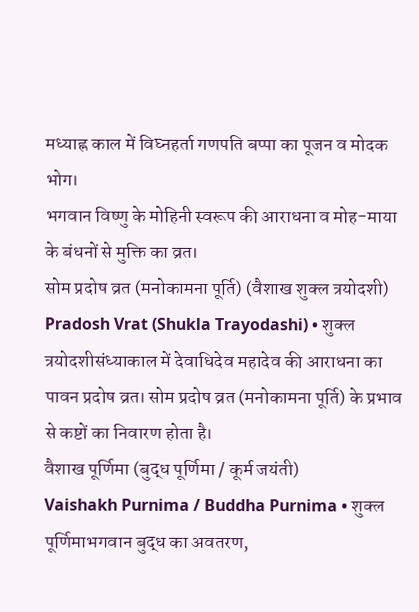मध्याह्न काल में विघ्नहर्ता गणपति बप्पा का पूजन व मोदक भोग।
भगवान विष्णु के मोहिनी स्वरूप की आराधना व मोह-माया के बंधनों से मुक्ति का व्रत।
सोम प्रदोष व्रत (मनोकामना पूर्ति) (वैशाख शुक्ल त्रयोदशी)
Pradosh Vrat (Shukla Trayodashi) • शुक्ल त्रयोदशीसंध्याकाल में देवाधिदेव महादेव की आराधना का पावन प्रदोष व्रत। सोम प्रदोष व्रत (मनोकामना पूर्ति) के प्रभाव से कष्टों का निवारण होता है।
वैशाख पूर्णिमा (बुद्ध पूर्णिमा / कूर्म जयंती)
Vaishakh Purnima / Buddha Purnima • शुक्ल पूर्णिमाभगवान बुद्ध का अवतरण,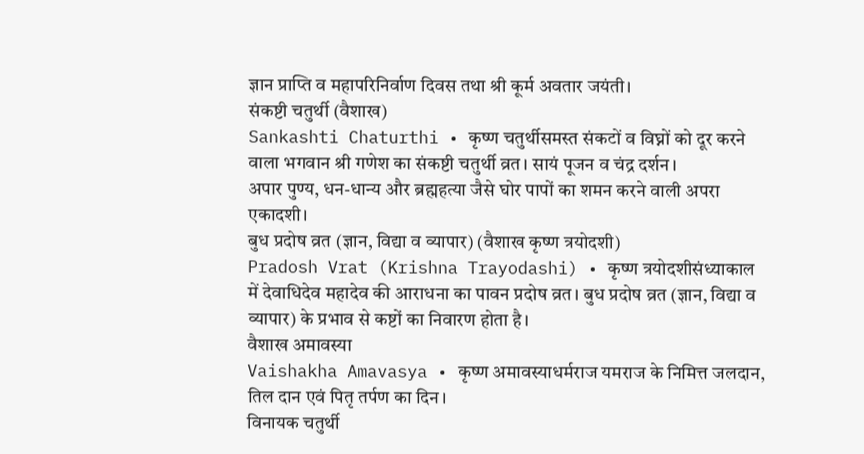ज्ञान प्राप्ति व महापरिनिर्वाण दिवस तथा श्री कूर्म अवतार जयंती।
संकष्टी चतुर्थी (वैशाख)
Sankashti Chaturthi • कृष्ण चतुर्थीसमस्त संकटों व विघ्नों को दूर करने वाला भगवान श्री गणेश का संकष्टी चतुर्थी व्रत। सायं पूजन व चंद्र दर्शन।
अपार पुण्य, धन-धान्य और ब्रह्महत्या जैसे घोर पापों का शमन करने वाली अपरा एकादशी।
बुध प्रदोष व्रत (ज्ञान, विद्या व व्यापार) (वैशाख कृष्ण त्रयोदशी)
Pradosh Vrat (Krishna Trayodashi) • कृष्ण त्रयोदशीसंध्याकाल में देवाधिदेव महादेव की आराधना का पावन प्रदोष व्रत। बुध प्रदोष व्रत (ज्ञान, विद्या व व्यापार) के प्रभाव से कष्टों का निवारण होता है।
वैशाख अमावस्या
Vaishakha Amavasya • कृष्ण अमावस्याधर्मराज यमराज के निमित्त जलदान, तिल दान एवं पितृ तर्पण का दिन।
विनायक चतुर्थी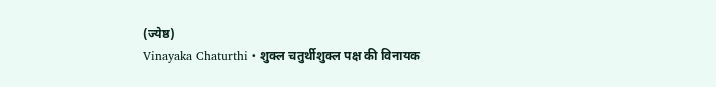(ज्येष्ठ)
Vinayaka Chaturthi • शुक्ल चतुर्थीशुक्ल पक्ष की विनायक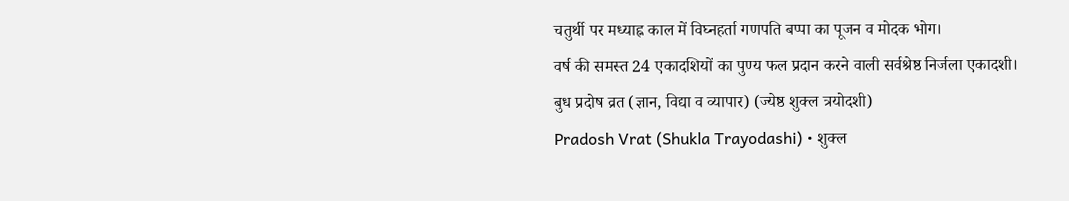चतुर्थी पर मध्याह्न काल में विघ्नहर्ता गणपति बप्पा का पूजन व मोदक भोग।
वर्ष की समस्त 24 एकादशियों का पुण्य फल प्रदान करने वाली सर्वश्रेष्ठ निर्जला एकादशी।
बुध प्रदोष व्रत (ज्ञान, विद्या व व्यापार) (ज्येष्ठ शुक्ल त्रयोदशी)
Pradosh Vrat (Shukla Trayodashi) • शुक्ल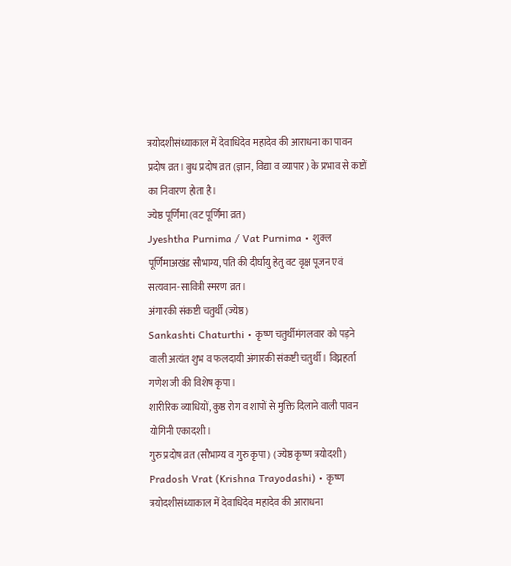त्रयोदशीसंध्याकाल में देवाधिदेव महादेव की आराधना का पावन प्रदोष व्रत। बुध प्रदोष व्रत (ज्ञान, विद्या व व्यापार) के प्रभाव से कष्टों का निवारण होता है।
ज्येष्ठ पूर्णिमा (वट पूर्णिमा व्रत)
Jyeshtha Purnima / Vat Purnima • शुक्ल पूर्णिमाअखंड सौभाग्य, पति की दीर्घायु हेतु वट वृक्ष पूजन एवं सत्यवान-सावित्री स्मरण व्रत।
अंगारकी संकष्टी चतुर्थी (ज्येष्ठ)
Sankashti Chaturthi • कृष्ण चतुर्थीमंगलवार को पड़ने वाली अत्यंत शुभ व फलदायी अंगारकी संकष्टी चतुर्थी। विघ्नहर्ता गणेश जी की विशेष कृपा।
शारीरिक व्याधियों, कुष्ठ रोग व शापों से मुक्ति दिलाने वाली पावन योगिनी एकादशी।
गुरु प्रदोष व्रत (सौभाग्य व गुरु कृपा) (ज्येष्ठ कृष्ण त्रयोदशी)
Pradosh Vrat (Krishna Trayodashi) • कृष्ण त्रयोदशीसंध्याकाल में देवाधिदेव महादेव की आराधना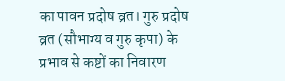का पावन प्रदोष व्रत। गुरु प्रदोष व्रत (सौभाग्य व गुरु कृपा) के प्रभाव से कष्टों का निवारण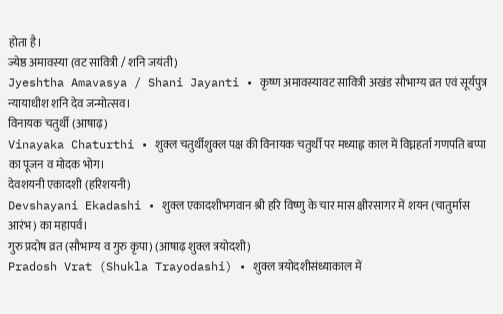होता है।
ज्येष्ठ अमावस्या (वट सावित्री / शनि जयंती)
Jyeshtha Amavasya / Shani Jayanti • कृष्ण अमावस्यावट सावित्री अखंड सौभाग्य व्रत एवं सूर्यपुत्र न्यायाधीश शनि देव जन्मोत्सव।
विनायक चतुर्थी (आषाढ़)
Vinayaka Chaturthi • शुक्ल चतुर्थीशुक्ल पक्ष की विनायक चतुर्थी पर मध्याह्न काल में विघ्नहर्ता गणपति बप्पा का पूजन व मोदक भोग।
देवशयनी एकादशी (हरिशयनी)
Devshayani Ekadashi • शुक्ल एकादशीभगवान श्री हरि विष्णु के चार मास क्षीरसागर में शयन (चातुर्मास आरंभ) का महापर्व।
गुरु प्रदोष व्रत (सौभाग्य व गुरु कृपा) (आषाढ़ शुक्ल त्रयोदशी)
Pradosh Vrat (Shukla Trayodashi) • शुक्ल त्रयोदशीसंध्याकाल में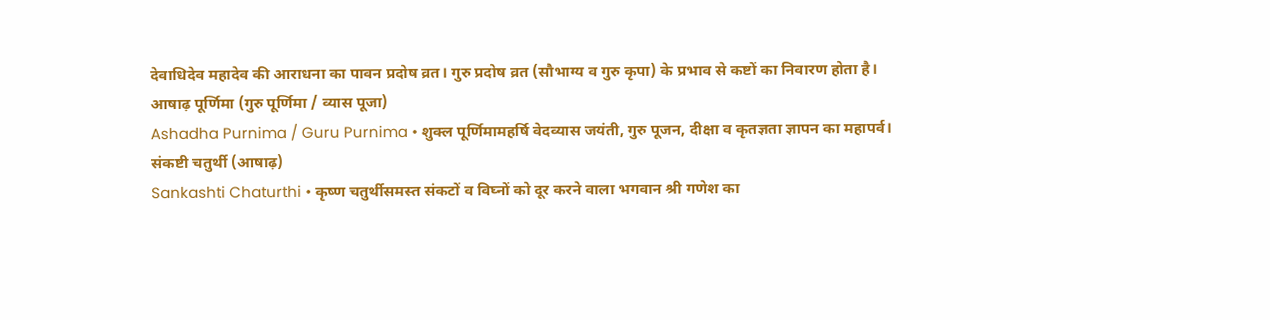देवाधिदेव महादेव की आराधना का पावन प्रदोष व्रत। गुरु प्रदोष व्रत (सौभाग्य व गुरु कृपा) के प्रभाव से कष्टों का निवारण होता है।
आषाढ़ पूर्णिमा (गुरु पूर्णिमा / व्यास पूजा)
Ashadha Purnima / Guru Purnima • शुक्ल पूर्णिमामहर्षि वेदव्यास जयंती, गुरु पूजन, दीक्षा व कृतज्ञता ज्ञापन का महापर्व।
संकष्टी चतुर्थी (आषाढ़)
Sankashti Chaturthi • कृष्ण चतुर्थीसमस्त संकटों व विघ्नों को दूर करने वाला भगवान श्री गणेश का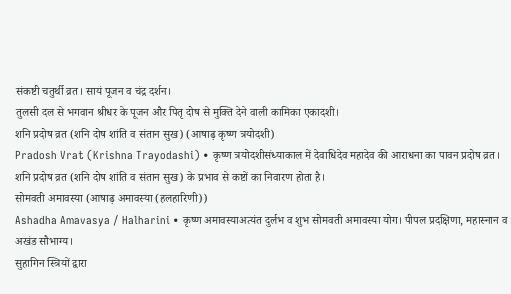संकष्टी चतुर्थी व्रत। सायं पूजन व चंद्र दर्शन।
तुलसी दल से भगवान श्रीधर के पूजन और पितृ दोष से मुक्ति देने वाली कामिका एकादशी।
शनि प्रदोष व्रत (शनि दोष शांति व संतान सुख) (आषाढ़ कृष्ण त्रयोदशी)
Pradosh Vrat (Krishna Trayodashi) • कृष्ण त्रयोदशीसंध्याकाल में देवाधिदेव महादेव की आराधना का पावन प्रदोष व्रत। शनि प्रदोष व्रत (शनि दोष शांति व संतान सुख) के प्रभाव से कष्टों का निवारण होता है।
सोमवती अमावस्या (आषाढ़ अमावस्या (हलहारिणी))
Ashadha Amavasya / Halharini • कृष्ण अमावस्याअत्यंत दुर्लभ व शुभ सोमवती अमावस्या योग। पीपल प्रदक्षिणा, महास्नान व अखंड सौभाग्य।
सुहागिन स्त्रियों द्वारा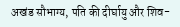अखंड सौभाग्य, पति की दीर्घायु और शिव-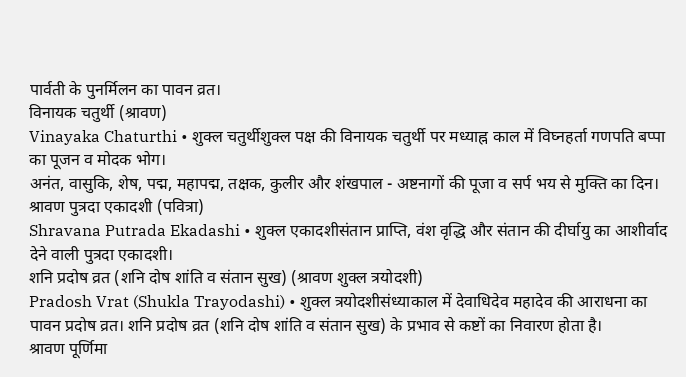पार्वती के पुनर्मिलन का पावन व्रत।
विनायक चतुर्थी (श्रावण)
Vinayaka Chaturthi • शुक्ल चतुर्थीशुक्ल पक्ष की विनायक चतुर्थी पर मध्याह्न काल में विघ्नहर्ता गणपति बप्पा का पूजन व मोदक भोग।
अनंत, वासुकि, शेष, पद्म, महापद्म, तक्षक, कुलीर और शंखपाल - अष्टनागों की पूजा व सर्प भय से मुक्ति का दिन।
श्रावण पुत्रदा एकादशी (पवित्रा)
Shravana Putrada Ekadashi • शुक्ल एकादशीसंतान प्राप्ति, वंश वृद्धि और संतान की दीर्घायु का आशीर्वाद देने वाली पुत्रदा एकादशी।
शनि प्रदोष व्रत (शनि दोष शांति व संतान सुख) (श्रावण शुक्ल त्रयोदशी)
Pradosh Vrat (Shukla Trayodashi) • शुक्ल त्रयोदशीसंध्याकाल में देवाधिदेव महादेव की आराधना का पावन प्रदोष व्रत। शनि प्रदोष व्रत (शनि दोष शांति व संतान सुख) के प्रभाव से कष्टों का निवारण होता है।
श्रावण पूर्णिमा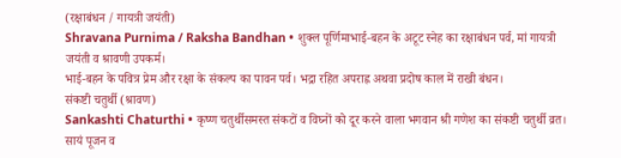(रक्षाबंधन / गायत्री जयंती)
Shravana Purnima / Raksha Bandhan • शुक्ल पूर्णिमाभाई-बहन के अटूट स्नेह का रक्षाबंधन पर्व, मां गायत्री जयंती व श्रावणी उपकर्म।
भाई-बहन के पवित्र प्रेम और रक्षा के संकल्प का पावन पर्व। भद्रा रहित अपराह्न अथवा प्रदोष काल में राखी बंधन।
संकष्टी चतुर्थी (श्रावण)
Sankashti Chaturthi • कृष्ण चतुर्थीसमस्त संकटों व विघ्नों को दूर करने वाला भगवान श्री गणेश का संकष्टी चतुर्थी व्रत। सायं पूजन व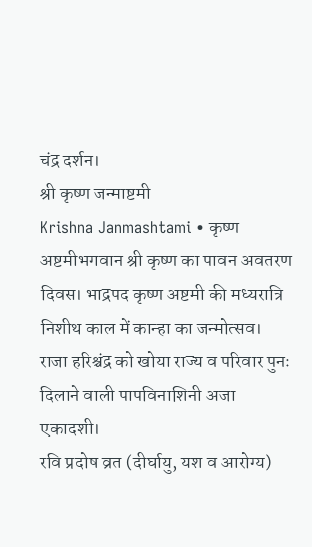चंद्र दर्शन।
श्री कृष्ण जन्माष्टमी
Krishna Janmashtami • कृष्ण अष्टमीभगवान श्री कृष्ण का पावन अवतरण दिवस। भाद्रपद कृष्ण अष्टमी की मध्यरात्रि निशीथ काल में कान्हा का जन्मोत्सव।
राजा हरिश्चंद्र को खोया राज्य व परिवार पुनः दिलाने वाली पापविनाशिनी अजा एकादशी।
रवि प्रदोष व्रत (दीर्घायु, यश व आरोग्य)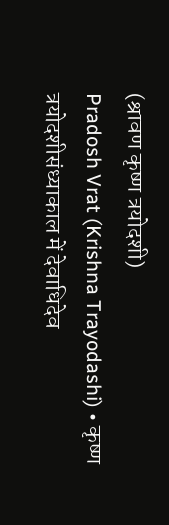(श्रावण कृष्ण त्रयोदशी)
Pradosh Vrat (Krishna Trayodashi) • कृष्ण त्रयोदशीसंध्याकाल में देवाधिदेव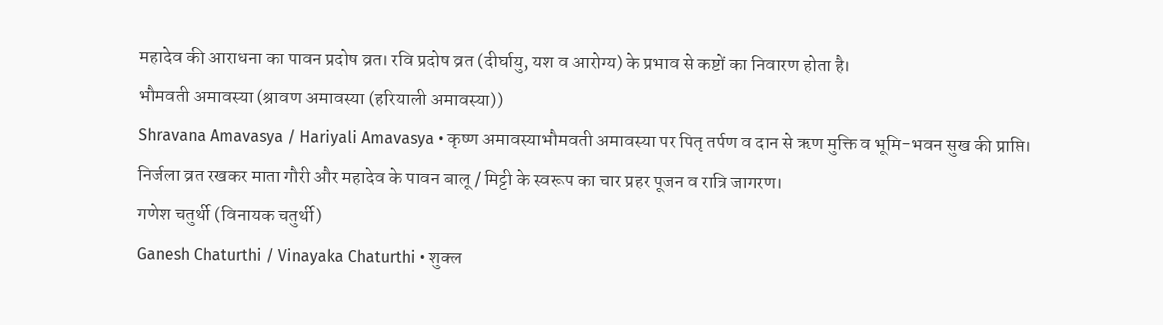महादेव की आराधना का पावन प्रदोष व्रत। रवि प्रदोष व्रत (दीर्घायु, यश व आरोग्य) के प्रभाव से कष्टों का निवारण होता है।
भौमवती अमावस्या (श्रावण अमावस्या (हरियाली अमावस्या))
Shravana Amavasya / Hariyali Amavasya • कृष्ण अमावस्याभौमवती अमावस्या पर पितृ तर्पण व दान से ऋण मुक्ति व भूमि-भवन सुख की प्राप्ति।
निर्जला व्रत रखकर माता गौरी और महादेव के पावन बालू / मिट्टी के स्वरूप का चार प्रहर पूजन व रात्रि जागरण।
गणेश चतुर्थी (विनायक चतुर्थी)
Ganesh Chaturthi / Vinayaka Chaturthi • शुक्ल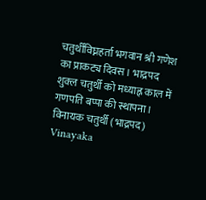चतुर्थीविघ्नहर्ता भगवान श्री गणेश का प्राकट्य दिवस। भाद्रपद शुक्ल चतुर्थी को मध्याह्न काल में गणपति बप्पा की स्थापना।
विनायक चतुर्थी (भाद्रपद)
Vinayaka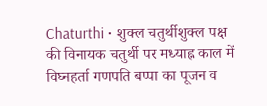Chaturthi • शुक्ल चतुर्थीशुक्ल पक्ष की विनायक चतुर्थी पर मध्याह्न काल में विघ्नहर्ता गणपति बप्पा का पूजन व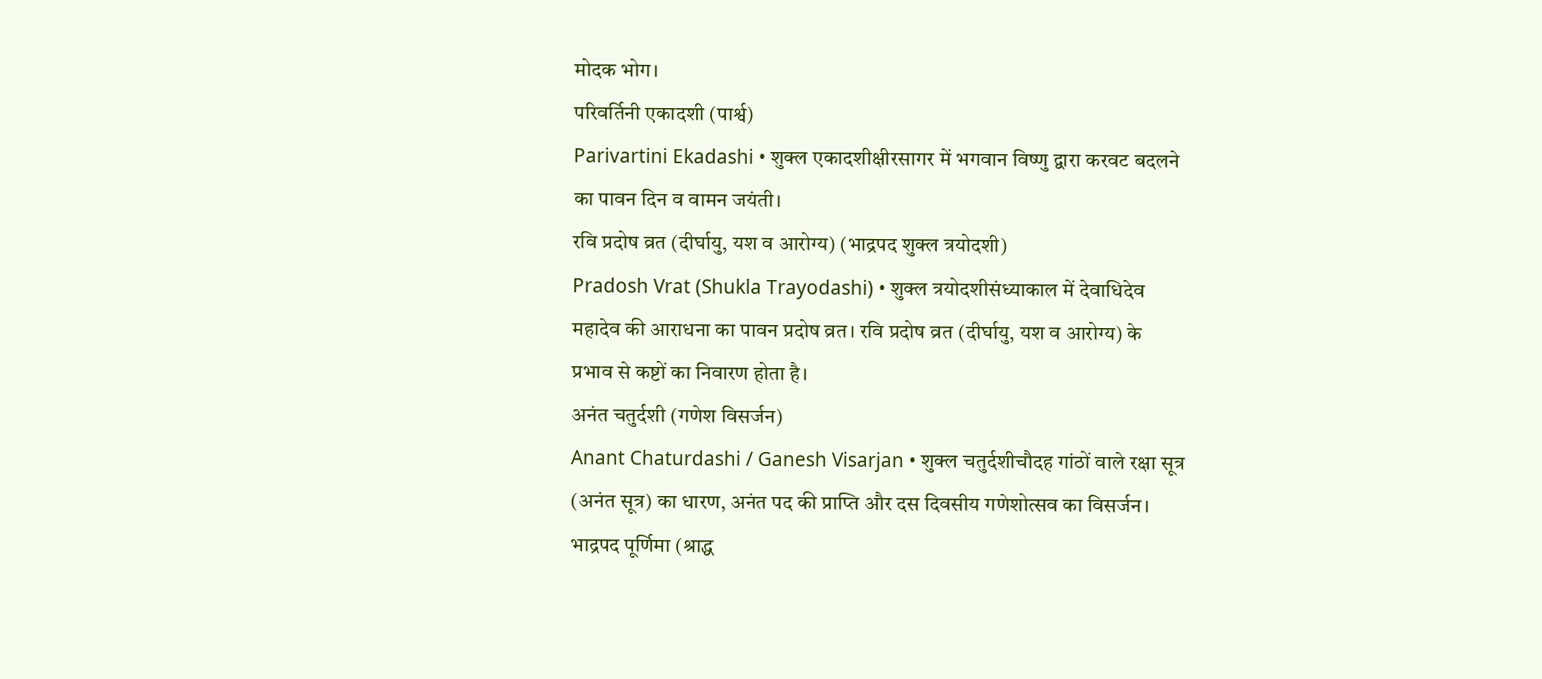मोदक भोग।
परिवर्तिनी एकादशी (पार्श्व)
Parivartini Ekadashi • शुक्ल एकादशीक्षीरसागर में भगवान विष्णु द्वारा करवट बदलने का पावन दिन व वामन जयंती।
रवि प्रदोष व्रत (दीर्घायु, यश व आरोग्य) (भाद्रपद शुक्ल त्रयोदशी)
Pradosh Vrat (Shukla Trayodashi) • शुक्ल त्रयोदशीसंध्याकाल में देवाधिदेव महादेव की आराधना का पावन प्रदोष व्रत। रवि प्रदोष व्रत (दीर्घायु, यश व आरोग्य) के प्रभाव से कष्टों का निवारण होता है।
अनंत चतुर्दशी (गणेश विसर्जन)
Anant Chaturdashi / Ganesh Visarjan • शुक्ल चतुर्दशीचौदह गांठों वाले रक्षा सूत्र (अनंत सूत्र) का धारण, अनंत पद की प्राप्ति और दस दिवसीय गणेशोत्सव का विसर्जन।
भाद्रपद पूर्णिमा (श्राद्ध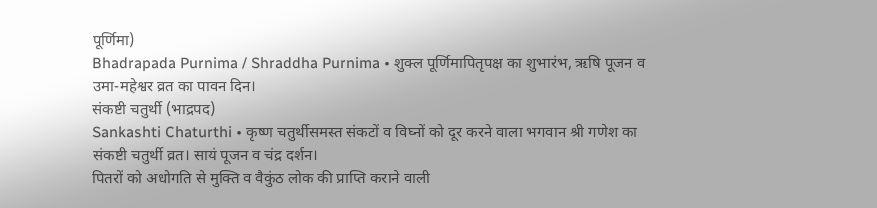पूर्णिमा)
Bhadrapada Purnima / Shraddha Purnima • शुक्ल पूर्णिमापितृपक्ष का शुभारंभ, ऋषि पूजन व उमा-महेश्वर व्रत का पावन दिन।
संकष्टी चतुर्थी (भाद्रपद)
Sankashti Chaturthi • कृष्ण चतुर्थीसमस्त संकटों व विघ्नों को दूर करने वाला भगवान श्री गणेश का संकष्टी चतुर्थी व्रत। सायं पूजन व चंद्र दर्शन।
पितरों को अधोगति से मुक्ति व वैकुंठ लोक की प्राप्ति कराने वाली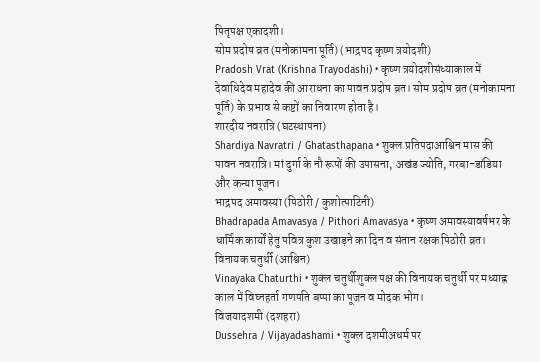पितृपक्ष एकादशी।
सोम प्रदोष व्रत (मनोकामना पूर्ति) (भाद्रपद कृष्ण त्रयोदशी)
Pradosh Vrat (Krishna Trayodashi) • कृष्ण त्रयोदशीसंध्याकाल में देवाधिदेव महादेव की आराधना का पावन प्रदोष व्रत। सोम प्रदोष व्रत (मनोकामना पूर्ति) के प्रभाव से कष्टों का निवारण होता है।
शारदीय नवरात्रि (घटस्थापना)
Shardiya Navratri / Ghatasthapana • शुक्ल प्रतिपदाआश्विन मास की पावन नवरात्रि। मां दुर्गा के नौ रूपों की उपासना, अखंड ज्योति, गरबा-डांडिया और कन्या पूजन।
भाद्रपद अमावस्या (पिठोरी / कुशोत्पाटिनी)
Bhadrapada Amavasya / Pithori Amavasya • कृष्ण अमावस्यावर्षभर के धार्मिक कार्यों हेतु पवित्र कुश उखाड़ने का दिन व संतान रक्षक पिठोरी व्रत।
विनायक चतुर्थी (आश्विन)
Vinayaka Chaturthi • शुक्ल चतुर्थीशुक्ल पक्ष की विनायक चतुर्थी पर मध्याह्न काल में विघ्नहर्ता गणपति बप्पा का पूजन व मोदक भोग।
विजयादशमी (दशहरा)
Dussehra / Vijayadashami • शुक्ल दशमीअधर्म पर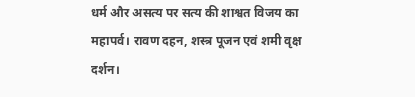धर्म और असत्य पर सत्य की शाश्वत विजय का महापर्व। रावण दहन, शस्त्र पूजन एवं शमी वृक्ष दर्शन।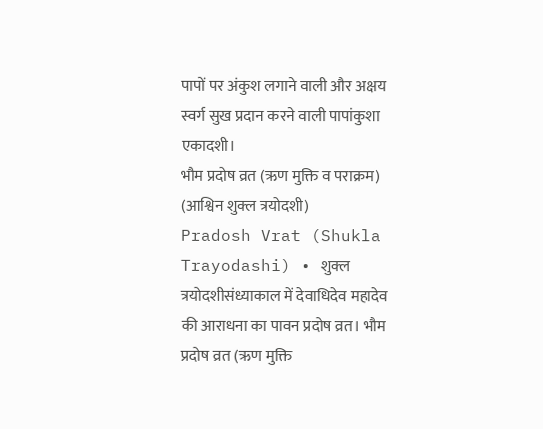पापों पर अंकुश लगाने वाली और अक्षय स्वर्ग सुख प्रदान करने वाली पापांकुशा एकादशी।
भौम प्रदोष व्रत (ऋण मुक्ति व पराक्रम) (आश्विन शुक्ल त्रयोदशी)
Pradosh Vrat (Shukla Trayodashi) • शुक्ल त्रयोदशीसंध्याकाल में देवाधिदेव महादेव की आराधना का पावन प्रदोष व्रत। भौम प्रदोष व्रत (ऋण मुक्ति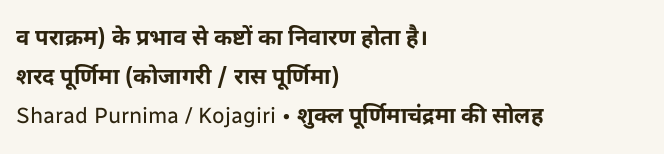व पराक्रम) के प्रभाव से कष्टों का निवारण होता है।
शरद पूर्णिमा (कोजागरी / रास पूर्णिमा)
Sharad Purnima / Kojagiri • शुक्ल पूर्णिमाचंद्रमा की सोलह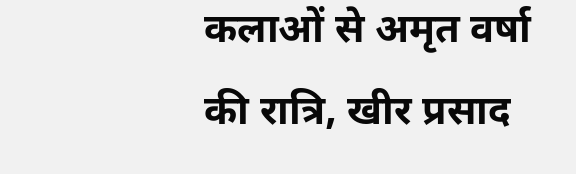कलाओं से अमृत वर्षा की रात्रि, खीर प्रसाद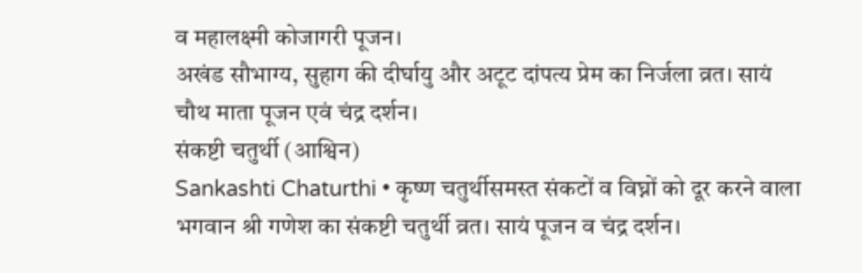व महालक्ष्मी कोजागरी पूजन।
अखंड सौभाग्य, सुहाग की दीर्घायु और अटूट दांपत्य प्रेम का निर्जला व्रत। सायं चौथ माता पूजन एवं चंद्र दर्शन।
संकष्टी चतुर्थी (आश्विन)
Sankashti Chaturthi • कृष्ण चतुर्थीसमस्त संकटों व विघ्नों को दूर करने वाला भगवान श्री गणेश का संकष्टी चतुर्थी व्रत। सायं पूजन व चंद्र दर्शन।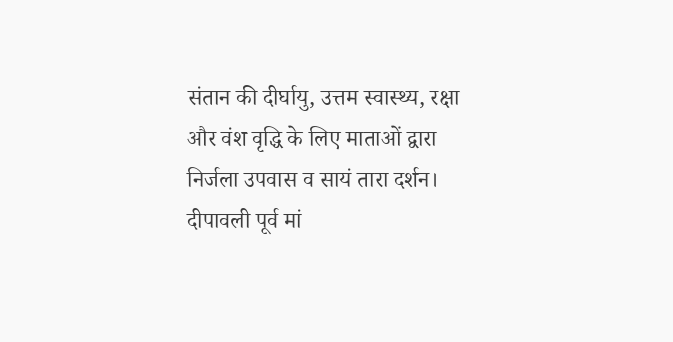संतान की दीर्घायु, उत्तम स्वास्थ्य, रक्षा और वंश वृद्धि के लिए माताओं द्वारा निर्जला उपवास व सायं तारा दर्शन।
दीपावली पूर्व मां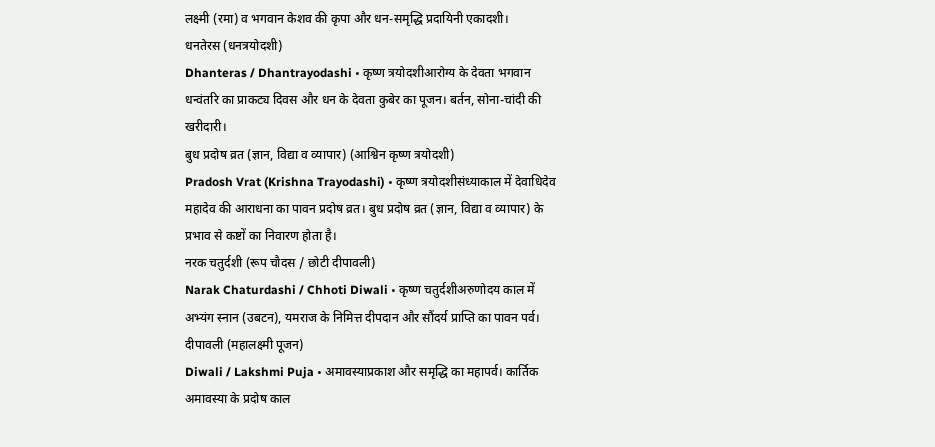लक्ष्मी (रमा) व भगवान केशव की कृपा और धन-समृद्धि प्रदायिनी एकादशी।
धनतेरस (धनत्रयोदशी)
Dhanteras / Dhantrayodashi • कृष्ण त्रयोदशीआरोग्य के देवता भगवान धन्वंतरि का प्राकट्य दिवस और धन के देवता कुबेर का पूजन। बर्तन, सोना-चांदी की खरीदारी।
बुध प्रदोष व्रत (ज्ञान, विद्या व व्यापार) (आश्विन कृष्ण त्रयोदशी)
Pradosh Vrat (Krishna Trayodashi) • कृष्ण त्रयोदशीसंध्याकाल में देवाधिदेव महादेव की आराधना का पावन प्रदोष व्रत। बुध प्रदोष व्रत (ज्ञान, विद्या व व्यापार) के प्रभाव से कष्टों का निवारण होता है।
नरक चतुर्दशी (रूप चौदस / छोटी दीपावली)
Narak Chaturdashi / Chhoti Diwali • कृष्ण चतुर्दशीअरुणोदय काल में अभ्यंग स्नान (उबटन), यमराज के निमित्त दीपदान और सौंदर्य प्राप्ति का पावन पर्व।
दीपावली (महालक्ष्मी पूजन)
Diwali / Lakshmi Puja • अमावस्याप्रकाश और समृद्धि का महापर्व। कार्तिक अमावस्या के प्रदोष काल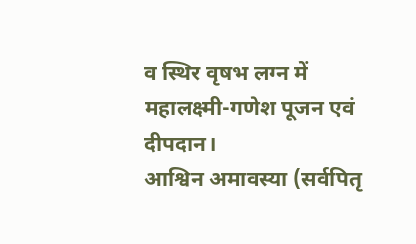व स्थिर वृषभ लग्न में महालक्ष्मी-गणेश पूजन एवं दीपदान।
आश्विन अमावस्या (सर्वपितृ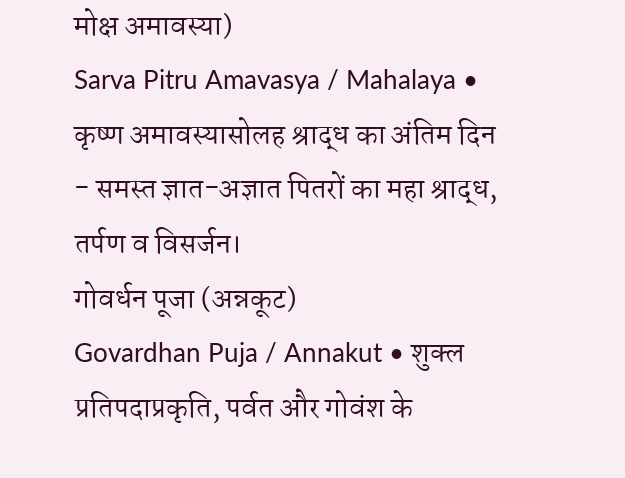मोक्ष अमावस्या)
Sarva Pitru Amavasya / Mahalaya • कृष्ण अमावस्यासोलह श्राद्ध का अंतिम दिन - समस्त ज्ञात-अज्ञात पितरों का महा श्राद्ध, तर्पण व विसर्जन।
गोवर्धन पूजा (अन्नकूट)
Govardhan Puja / Annakut • शुक्ल प्रतिपदाप्रकृति, पर्वत और गोवंश के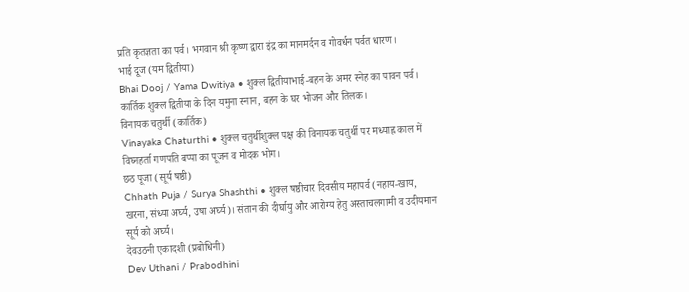प्रति कृतज्ञता का पर्व। भगवान श्री कृष्ण द्वारा इंद्र का मानमर्दन व गोवर्धन पर्वत धारण।
भाई दूज (यम द्वितीया)
Bhai Dooj / Yama Dwitiya • शुक्ल द्वितीयाभाई-बहन के अमर स्नेह का पावन पर्व। कार्तिक शुक्ल द्वितीया के दिन यमुना स्नान, बहन के घर भोजन और तिलक।
विनायक चतुर्थी (कार्तिक)
Vinayaka Chaturthi • शुक्ल चतुर्थीशुक्ल पक्ष की विनायक चतुर्थी पर मध्याह्न काल में विघ्नहर्ता गणपति बप्पा का पूजन व मोदक भोग।
छठ पूजा (सूर्य षष्ठी)
Chhath Puja / Surya Shashthi • शुक्ल षष्ठीचार दिवसीय महापर्व (नहाय-खाय, खरना, संध्या अर्घ्य, उषा अर्घ्य)। संतान की दीर्घायु और आरोग्य हेतु अस्ताचलगामी व उदीयमान सूर्य को अर्घ्य।
देवउठनी एकादशी (प्रबोधिनी)
Dev Uthani / Prabodhini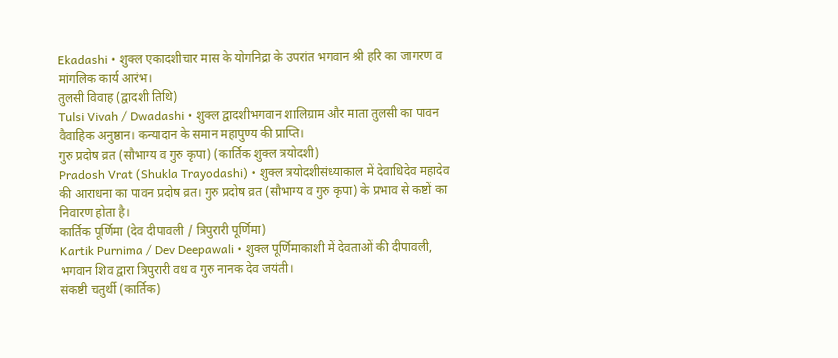Ekadashi • शुक्ल एकादशीचार मास के योगनिद्रा के उपरांत भगवान श्री हरि का जागरण व मांगलिक कार्य आरंभ।
तुलसी विवाह (द्वादशी तिथि)
Tulsi Vivah / Dwadashi • शुक्ल द्वादशीभगवान शालिग्राम और माता तुलसी का पावन वैवाहिक अनुष्ठान। कन्यादान के समान महापुण्य की प्राप्ति।
गुरु प्रदोष व्रत (सौभाग्य व गुरु कृपा) (कार्तिक शुक्ल त्रयोदशी)
Pradosh Vrat (Shukla Trayodashi) • शुक्ल त्रयोदशीसंध्याकाल में देवाधिदेव महादेव की आराधना का पावन प्रदोष व्रत। गुरु प्रदोष व्रत (सौभाग्य व गुरु कृपा) के प्रभाव से कष्टों का निवारण होता है।
कार्तिक पूर्णिमा (देव दीपावली / त्रिपुरारी पूर्णिमा)
Kartik Purnima / Dev Deepawali • शुक्ल पूर्णिमाकाशी में देवताओं की दीपावली, भगवान शिव द्वारा त्रिपुरारी वध व गुरु नानक देव जयंती।
संकष्टी चतुर्थी (कार्तिक)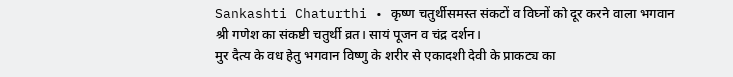Sankashti Chaturthi • कृष्ण चतुर्थीसमस्त संकटों व विघ्नों को दूर करने वाला भगवान श्री गणेश का संकष्टी चतुर्थी व्रत। सायं पूजन व चंद्र दर्शन।
मुर दैत्य के वध हेतु भगवान विष्णु के शरीर से एकादशी देवी के प्राकट्य का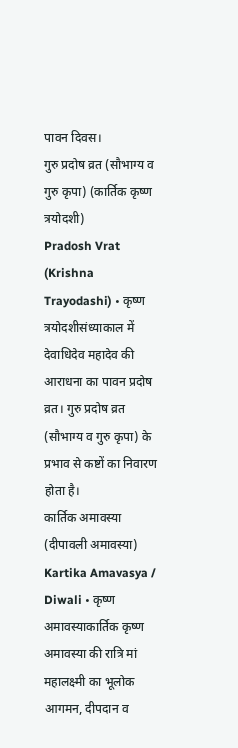पावन दिवस।
गुरु प्रदोष व्रत (सौभाग्य व गुरु कृपा) (कार्तिक कृष्ण त्रयोदशी)
Pradosh Vrat (Krishna Trayodashi) • कृष्ण त्रयोदशीसंध्याकाल में देवाधिदेव महादेव की आराधना का पावन प्रदोष व्रत। गुरु प्रदोष व्रत (सौभाग्य व गुरु कृपा) के प्रभाव से कष्टों का निवारण होता है।
कार्तिक अमावस्या (दीपावली अमावस्या)
Kartika Amavasya / Diwali • कृष्ण अमावस्याकार्तिक कृष्ण अमावस्या की रात्रि मां महालक्ष्मी का भूलोक आगमन, दीपदान व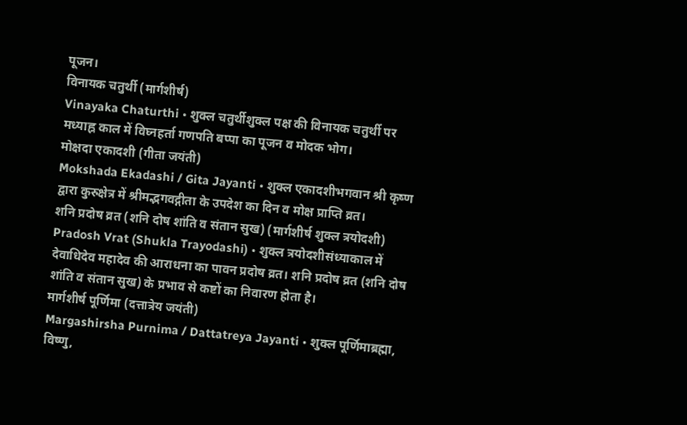पूजन।
विनायक चतुर्थी (मार्गशीर्ष)
Vinayaka Chaturthi • शुक्ल चतुर्थीशुक्ल पक्ष की विनायक चतुर्थी पर मध्याह्न काल में विघ्नहर्ता गणपति बप्पा का पूजन व मोदक भोग।
मोक्षदा एकादशी (गीता जयंती)
Mokshada Ekadashi / Gita Jayanti • शुक्ल एकादशीभगवान श्री कृष्ण द्वारा कुरुक्षेत्र में श्रीमद्भगवद्गीता के उपदेश का दिन व मोक्ष प्राप्ति व्रत।
शनि प्रदोष व्रत (शनि दोष शांति व संतान सुख) (मार्गशीर्ष शुक्ल त्रयोदशी)
Pradosh Vrat (Shukla Trayodashi) • शुक्ल त्रयोदशीसंध्याकाल में देवाधिदेव महादेव की आराधना का पावन प्रदोष व्रत। शनि प्रदोष व्रत (शनि दोष शांति व संतान सुख) के प्रभाव से कष्टों का निवारण होता है।
मार्गशीर्ष पूर्णिमा (दत्तात्रेय जयंती)
Margashirsha Purnima / Dattatreya Jayanti • शुक्ल पूर्णिमाब्रह्मा, विष्णु,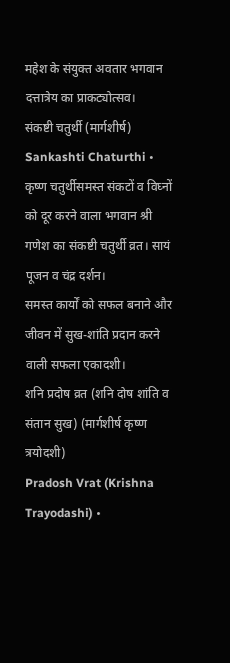महेश के संयुक्त अवतार भगवान दत्तात्रेय का प्राकट्योत्सव।
संकष्टी चतुर्थी (मार्गशीर्ष)
Sankashti Chaturthi • कृष्ण चतुर्थीसमस्त संकटों व विघ्नों को दूर करने वाला भगवान श्री गणेश का संकष्टी चतुर्थी व्रत। सायं पूजन व चंद्र दर्शन।
समस्त कार्यों को सफल बनाने और जीवन में सुख-शांति प्रदान करने वाली सफला एकादशी।
शनि प्रदोष व्रत (शनि दोष शांति व संतान सुख) (मार्गशीर्ष कृष्ण त्रयोदशी)
Pradosh Vrat (Krishna Trayodashi) •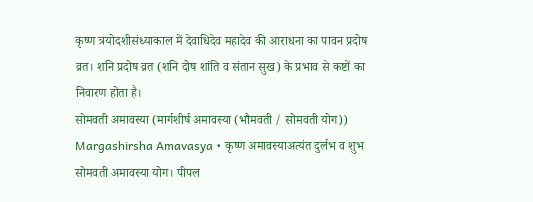कृष्ण त्रयोदशीसंध्याकाल में देवाधिदेव महादेव की आराधना का पावन प्रदोष व्रत। शनि प्रदोष व्रत (शनि दोष शांति व संतान सुख) के प्रभाव से कष्टों का निवारण होता है।
सोमवती अमावस्या (मार्गशीर्ष अमावस्या (भौमवती / सोमवती योग))
Margashirsha Amavasya • कृष्ण अमावस्याअत्यंत दुर्लभ व शुभ सोमवती अमावस्या योग। पीपल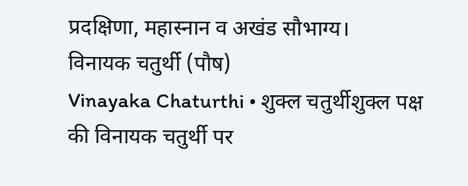प्रदक्षिणा, महास्नान व अखंड सौभाग्य।
विनायक चतुर्थी (पौष)
Vinayaka Chaturthi • शुक्ल चतुर्थीशुक्ल पक्ष की विनायक चतुर्थी पर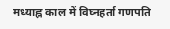मध्याह्न काल में विघ्नहर्ता गणपति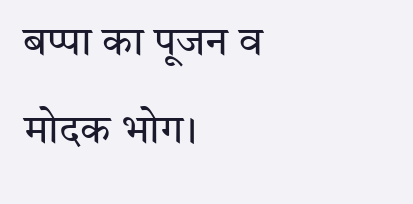बप्पा का पूजन व मोदक भोग।